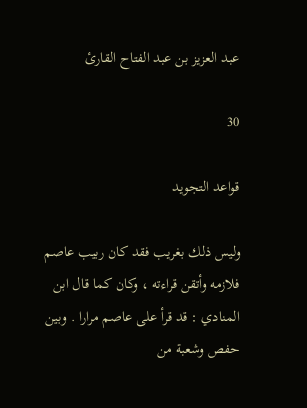عبد العزيز بن عبد الفتاح القارئ

30

قواعد التجويد

وليس ذلك بغريب فقد كان ربيب عاصم فلازمه وأتقن قراءته ، وكان كما قال ابن المنادي : قد قرأ على عاصم مرارا . وبين حفص وشعبة من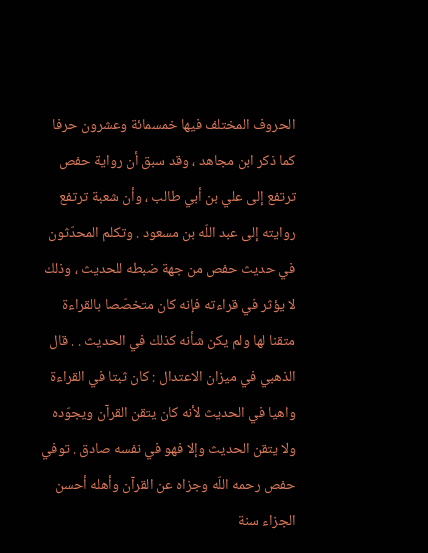الحروف المختلف فيها خمسمائة وعشرون حرفا كما ذكر ابن مجاهد ، وقد سبق أن رواية حفص ترتفع إلى علي بن أبي طالب ، وأن شعبة ترتفع روايته إلى عبد اللّه بن مسعود . وتكلم المحدّثون في حديث حفص من جهة ضبطه للحديث ، وذلك لا يؤثر في قراءته فإنه كان متخصّصا بالقراءة متقنا لها ولم يكن شأنه كذلك في الحديث . . قال الذهبي في ميزان الاعتدال : كان ثبتا في القراءة واهيا في الحديث لأنه كان يتقن القرآن ويجوّده ولا يتقن الحديث وإلا فهو في نفسه صادق . توفي حفص رحمه اللّه وجزاه عن القرآن وأهله أحسن الجزاء سنة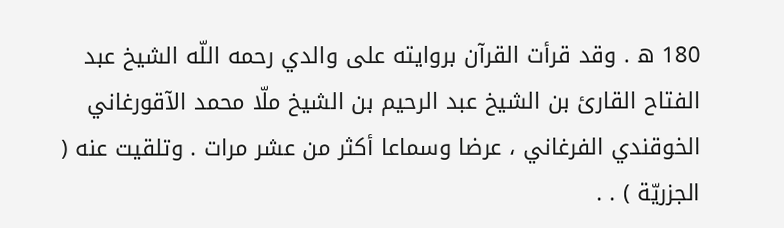180 ه . وقد قرأت القرآن بروايته على والدي رحمه اللّه الشيخ عبد الفتاح القارئ بن الشيخ عبد الرحيم بن الشيخ ملّا محمد الآقورغاني الخوقندي الفرغاني ، عرضا وسماعا أكثر من عشر مرات . وتلقيت عنه ( الجزريّة ) . .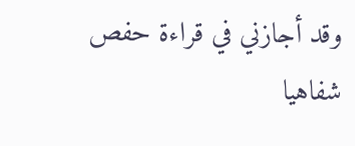وقد أجازني في قراءة حفص شفاهيا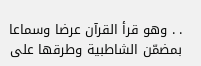. . وهو قرأ القرآن عرضا وسماعا بمضمّن الشاطبية وطرقها على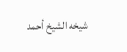شيخه الشيخ أحمد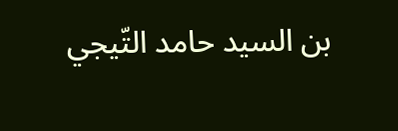بن السيد حامد التّيجي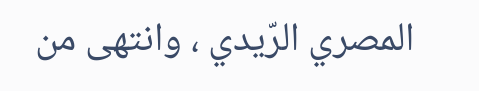المصري الرّيدي ، وانتهى من